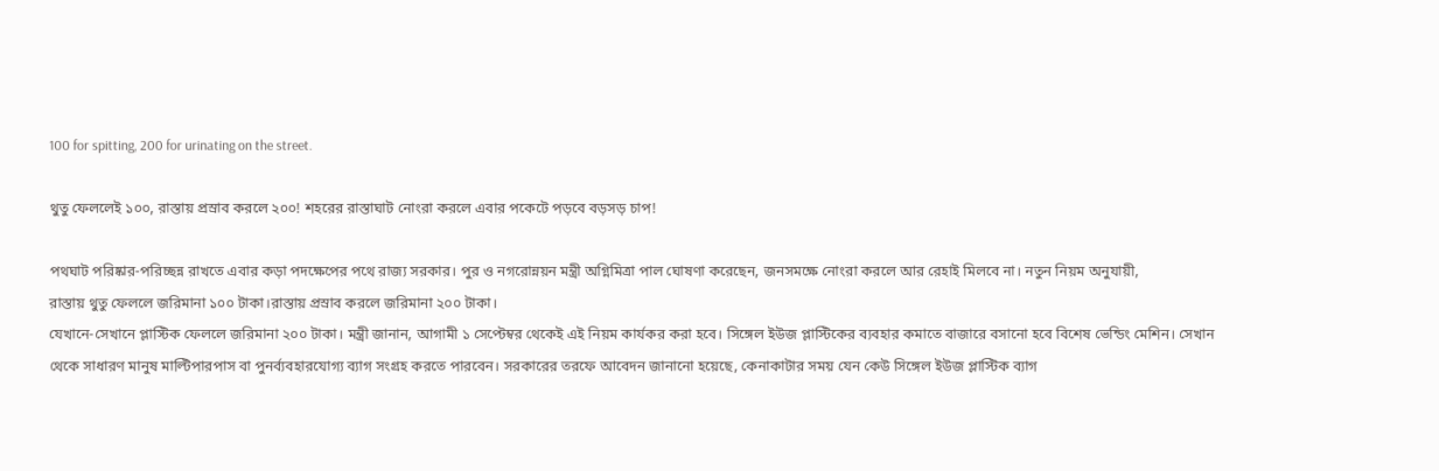100 for spitting, 200 for urinating on the street.

থুতু ফেললেই ১০০, রাস্তায় প্রস্রাব করলে ২০০! শহরের রাস্তাঘাট নোংরা করলে এবার পকেটে পড়বে বড়সড় চাপ!

পথঘাট পরিষ্কার-পরিচ্ছন্ন রাখতে এবার কড়া পদক্ষেপের পথে রাজ্য সরকার। পুর ও নগরোন্নয়ন মন্ত্রী অগ্নিমিত্রা পাল ঘোষণা করেছেন, জনসমক্ষে নোংরা করলে আর রেহাই মিলবে না। নতুন নিয়ম অনুযায়ী,
রাস্তায় থুতু ফেললে জরিমানা ১০০ টাকা।রাস্তায় প্রস্রাব করলে জরিমানা ২০০ টাকা।
যেখানে-সেখানে প্লাস্টিক ফেললে জরিমানা ২০০ টাকা। মন্ত্রী জানান, আগামী ১ সেপ্টেম্বর থেকেই এই নিয়ম কার্যকর করা হবে। সিঙ্গেল ইউজ প্লাস্টিকের ব্যবহার কমাতে বাজারে বসানো হবে বিশেষ ভেন্ডিং মেশিন। সেখান থেকে সাধারণ মানুষ মাল্টিপারপাস বা পুনর্ব্যবহারযোগ্য ব্যাগ সংগ্রহ করতে পারবেন। সরকারের তরফে আবেদন জানানো হয়েছে, কেনাকাটার সময় যেন কেউ সিঙ্গেল ইউজ প্লাস্টিক ব্যাগ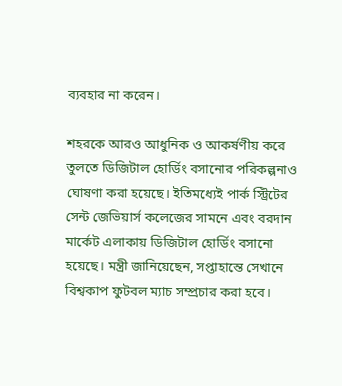ব্যবহার না করেন।

শহরকে আরও আধুনিক ও আকর্ষণীয় করে তুলতে ডিজিটাল হোর্ডিং বসানোর পরিকল্পনাও ঘোষণা করা হয়েছে। ইতিমধ্যেই পার্ক স্ট্রিটের সেন্ট জেভিয়ার্স কলেজের সামনে এবং বরদান মার্কেট এলাকায় ডিজিটাল হোর্ডিং বসানো হয়েছে। মন্ত্রী জানিয়েছেন, সপ্তাহান্তে সেখানে বিশ্বকাপ ফুটবল ম্যাচ সম্প্রচার করা হবে।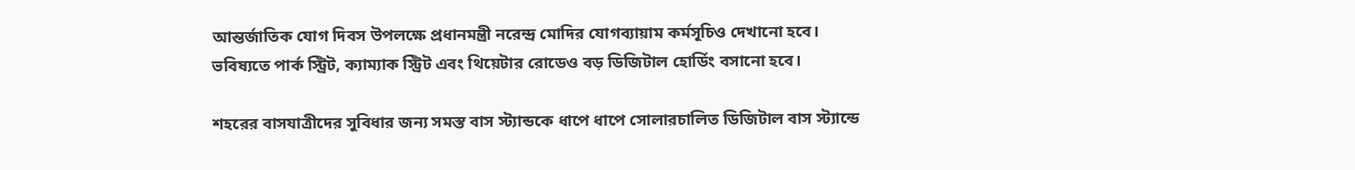আন্তর্জাতিক যোগ দিবস উপলক্ষে প্রধানমন্ত্রী নরেন্দ্র মোদির যোগব্যায়াম কর্মসূচিও দেখানো হবে।
ভবিষ্যতে পার্ক স্ট্রিট, ক্যাম্যাক স্ট্রিট এবং থিয়েটার রোডেও বড় ডিজিটাল হোর্ডিং বসানো হবে।

শহরের বাসযাত্রীদের সুবিধার জন্য সমস্ত বাস স্ট্যান্ডকে ধাপে ধাপে সোলারচালিত ডিজিটাল বাস স্ট্যান্ডে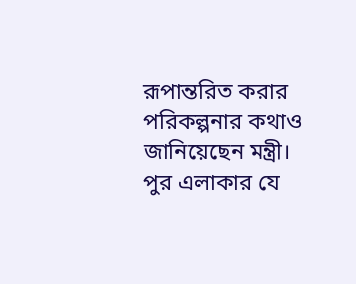রূপান্তরিত করার পরিকল্পনার কথাও জানিয়েছেন মন্ত্রী। পুর এলাকার যে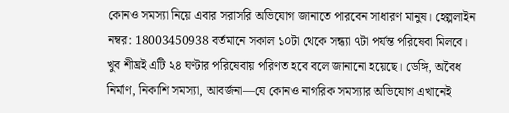কোনও সমস্যা নিয়ে এবার সরাসরি অভিযোগ জানাতে পারবেন সাধারণ মানুষ। হেল্পলাইন নম্বর: 18003450938 বর্তমানে সকাল ১০টা থেকে সন্ধ্যা ৭টা পর্যন্ত পরিষেবা মিলবে। খুব শীঘ্রই এটি ২৪ ঘণ্টার পরিষেবায় পরিণত হবে বলে জানানো হয়েছে। ডেঙ্গি, অবৈধ নির্মাণ, নিকাশি সমস্যা, আবর্জনা—যে কোনও নাগরিক সমস্যার অভিযোগ এখানেই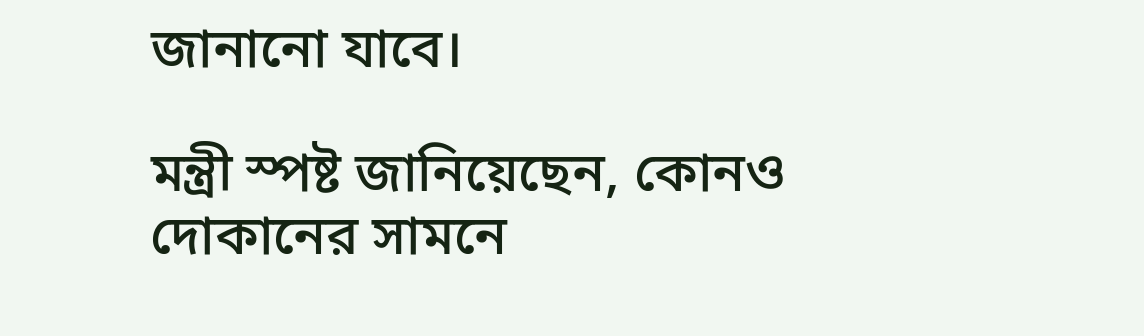জানানো যাবে।

মন্ত্রী স্পষ্ট জানিয়েছেন, কোনও দোকানের সামনে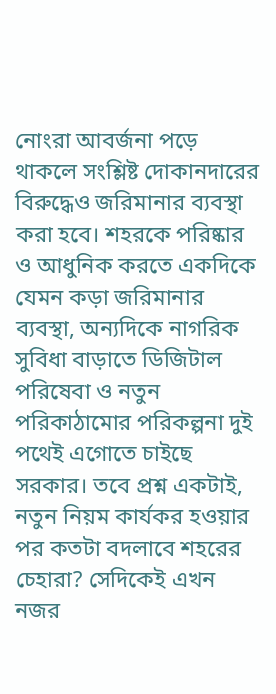নোংরা আবর্জনা পড়ে থাকলে সংশ্লিষ্ট দোকানদারের বিরুদ্ধেও জরিমানার ব্যবস্থা করা হবে। শহরকে পরিষ্কার ও আধুনিক করতে একদিকে যেমন কড়া জরিমানার ব্যবস্থা, অন্যদিকে নাগরিক সুবিধা বাড়াতে ডিজিটাল পরিষেবা ও নতুন পরিকাঠামোর পরিকল্পনা দুই পথেই এগোতে চাইছে সরকার। তবে প্রশ্ন একটাই, নতুন নিয়ম কার্যকর হওয়ার পর কতটা বদলাবে শহরের চেহারা? সেদিকেই এখন নজর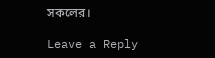সকলের।

Leave a Reply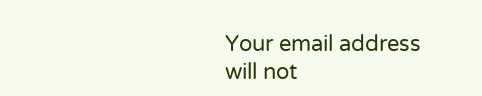Your email address will not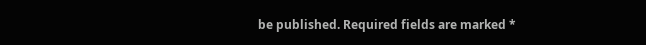be published. Required fields are marked *